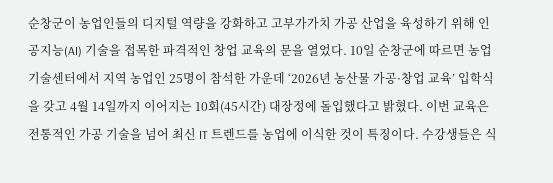순창군이 농업인들의 디지털 역량을 강화하고 고부가가치 가공 산업을 육성하기 위해 인공지능(AI) 기술을 접목한 파격적인 창업 교육의 문을 열었다. 10일 순창군에 따르면 농업기술센터에서 지역 농업인 25명이 참석한 가운데 ‘2026년 농산물 가공·창업 교육’ 입학식을 갖고 4월 14일까지 이어지는 10회(45시간) 대장정에 돌입했다고 밝혔다. 이번 교육은 전통적인 가공 기술을 넘어 최신 IT 트렌드를 농업에 이식한 것이 특징이다. 수강생들은 식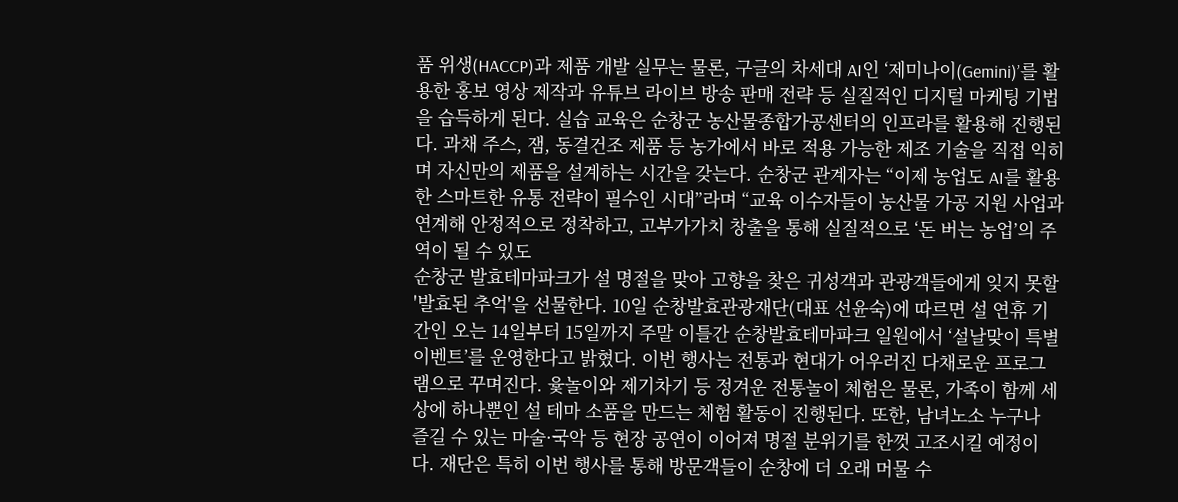품 위생(HACCP)과 제품 개발 실무는 물론, 구글의 차세대 AI인 ‘제미나이(Gemini)’를 활용한 홍보 영상 제작과 유튜브 라이브 방송 판매 전략 등 실질적인 디지털 마케팅 기법을 습득하게 된다. 실습 교육은 순창군 농산물종합가공센터의 인프라를 활용해 진행된다. 과채 주스, 잼, 동결건조 제품 등 농가에서 바로 적용 가능한 제조 기술을 직접 익히며 자신만의 제품을 설계하는 시간을 갖는다. 순창군 관계자는 “이제 농업도 AI를 활용한 스마트한 유통 전략이 필수인 시대”라며 “교육 이수자들이 농산물 가공 지원 사업과 연계해 안정적으로 정착하고, 고부가가치 창출을 통해 실질적으로 ‘돈 버는 농업’의 주역이 될 수 있도
순창군 발효테마파크가 설 명절을 맞아 고향을 찾은 귀성객과 관광객들에게 잊지 못할 '발효된 추억'을 선물한다. 10일 순창발효관광재단(대표 선윤숙)에 따르면 설 연휴 기간인 오는 14일부터 15일까지 주말 이틀간 순창발효테마파크 일원에서 ‘설날맞이 특별 이벤트’를 운영한다고 밝혔다. 이번 행사는 전통과 현대가 어우러진 다채로운 프로그램으로 꾸며진다. 윷놀이와 제기차기 등 정겨운 전통놀이 체험은 물론, 가족이 함께 세상에 하나뿐인 설 테마 소품을 만드는 체험 활동이 진행된다. 또한, 남녀노소 누구나 즐길 수 있는 마술·국악 등 현장 공연이 이어져 명절 분위기를 한껏 고조시킬 예정이다. 재단은 특히 이번 행사를 통해 방문객들이 순창에 더 오래 머물 수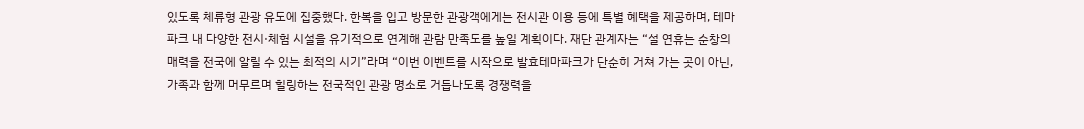있도록 체류형 관광 유도에 집중했다. 한복을 입고 방문한 관광객에게는 전시관 이용 등에 특별 혜택을 제공하며, 테마파크 내 다양한 전시·체험 시설을 유기적으로 연계해 관람 만족도를 높일 계획이다. 재단 관계자는 “설 연휴는 순창의 매력을 전국에 알릴 수 있는 최적의 시기”라며 “이번 이벤트를 시작으로 발효테마파크가 단순히 거쳐 가는 곳이 아닌, 가족과 함께 머무르며 힐링하는 전국적인 관광 명소로 거듭나도록 경쟁력을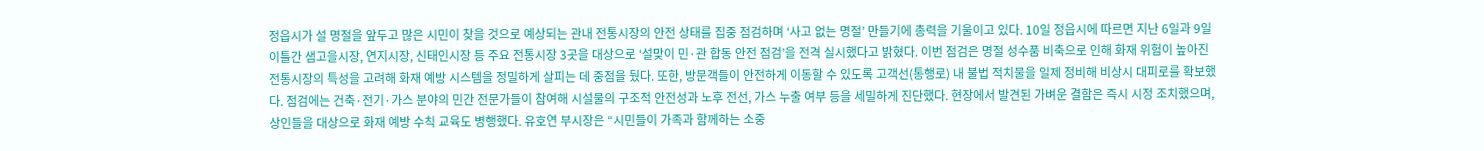정읍시가 설 명절을 앞두고 많은 시민이 찾을 것으로 예상되는 관내 전통시장의 안전 상태를 집중 점검하며 ‘사고 없는 명절’ 만들기에 총력을 기울이고 있다. 10일 정읍시에 따르면 지난 6일과 9일 이틀간 샘고을시장, 연지시장, 신태인시장 등 주요 전통시장 3곳을 대상으로 ‘설맞이 민·관 합동 안전 점검’을 전격 실시했다고 밝혔다. 이번 점검은 명절 성수품 비축으로 인해 화재 위험이 높아진 전통시장의 특성을 고려해 화재 예방 시스템을 정밀하게 살피는 데 중점을 뒀다. 또한, 방문객들이 안전하게 이동할 수 있도록 고객선(통행로) 내 불법 적치물을 일제 정비해 비상시 대피로를 확보했다. 점검에는 건축·전기·가스 분야의 민간 전문가들이 참여해 시설물의 구조적 안전성과 노후 전선, 가스 누출 여부 등을 세밀하게 진단했다. 현장에서 발견된 가벼운 결함은 즉시 시정 조치했으며, 상인들을 대상으로 화재 예방 수칙 교육도 병행했다. 유호연 부시장은 “시민들이 가족과 함께하는 소중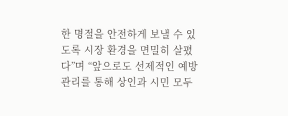한 명절을 안전하게 보낼 수 있도록 시장 환경을 면밀히 살폈다”며 “앞으로도 선제적인 예방 관리를 통해 상인과 시민 모두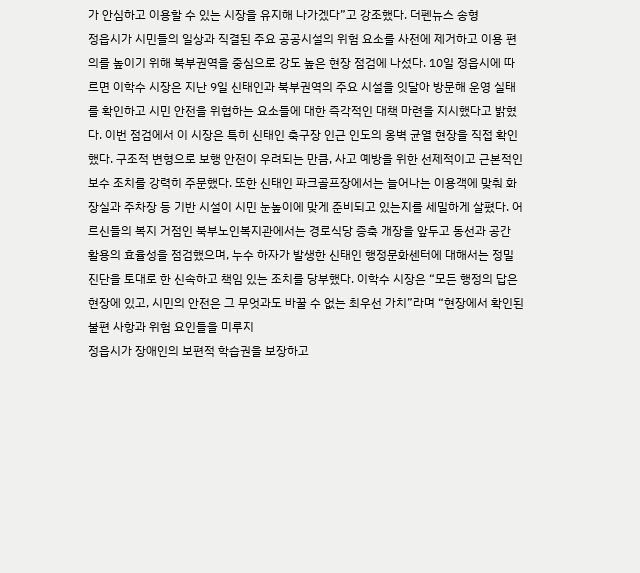가 안심하고 이용할 수 있는 시장을 유지해 나가겠다”고 강조했다. 더펜뉴스 송형
정읍시가 시민들의 일상과 직결된 주요 공공시설의 위험 요소를 사전에 제거하고 이용 편의를 높이기 위해 북부권역을 중심으로 강도 높은 현장 점검에 나섰다. 10일 정읍시에 따르면 이학수 시장은 지난 9일 신태인과 북부권역의 주요 시설을 잇달아 방문해 운영 실태를 확인하고 시민 안전을 위협하는 요소들에 대한 즉각적인 대책 마련을 지시했다고 밝혔다. 이번 점검에서 이 시장은 특히 신태인 축구장 인근 인도의 옹벽 균열 현장을 직접 확인했다. 구조적 변형으로 보행 안전이 우려되는 만큼, 사고 예방을 위한 선제적이고 근본적인 보수 조치를 강력히 주문했다. 또한 신태인 파크골프장에서는 늘어나는 이용객에 맞춰 화장실과 주차장 등 기반 시설이 시민 눈높이에 맞게 준비되고 있는지를 세밀하게 살폈다. 어르신들의 복지 거점인 북부노인복지관에서는 경로식당 증축 개장을 앞두고 동선과 공간 활용의 효율성을 점검했으며, 누수 하자가 발생한 신태인 행정문화센터에 대해서는 정밀 진단을 토대로 한 신속하고 책임 있는 조치를 당부했다. 이학수 시장은 “모든 행정의 답은 현장에 있고, 시민의 안전은 그 무엇과도 바꿀 수 없는 최우선 가치”라며 “현장에서 확인된 불편 사항과 위험 요인들을 미루지
정읍시가 장애인의 보편적 학습권을 보장하고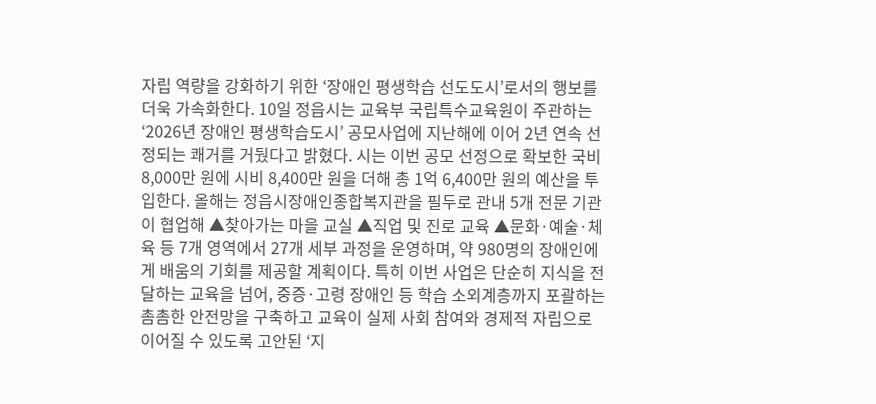자립 역량을 강화하기 위한 ‘장애인 평생학습 선도도시’로서의 행보를 더욱 가속화한다. 10일 정읍시는 교육부 국립특수교육원이 주관하는 ‘2026년 장애인 평생학습도시’ 공모사업에 지난해에 이어 2년 연속 선정되는 쾌거를 거뒀다고 밝혔다. 시는 이번 공모 선정으로 확보한 국비 8,000만 원에 시비 8,400만 원을 더해 총 1억 6,400만 원의 예산을 투입한다. 올해는 정읍시장애인종합복지관을 필두로 관내 5개 전문 기관이 협업해 ▲찾아가는 마을 교실 ▲직업 및 진로 교육 ▲문화·예술·체육 등 7개 영역에서 27개 세부 과정을 운영하며, 약 980명의 장애인에게 배움의 기회를 제공할 계획이다. 특히 이번 사업은 단순히 지식을 전달하는 교육을 넘어, 중증·고령 장애인 등 학습 소외계층까지 포괄하는 촘촘한 안전망을 구축하고 교육이 실제 사회 참여와 경제적 자립으로 이어질 수 있도록 고안된 ‘지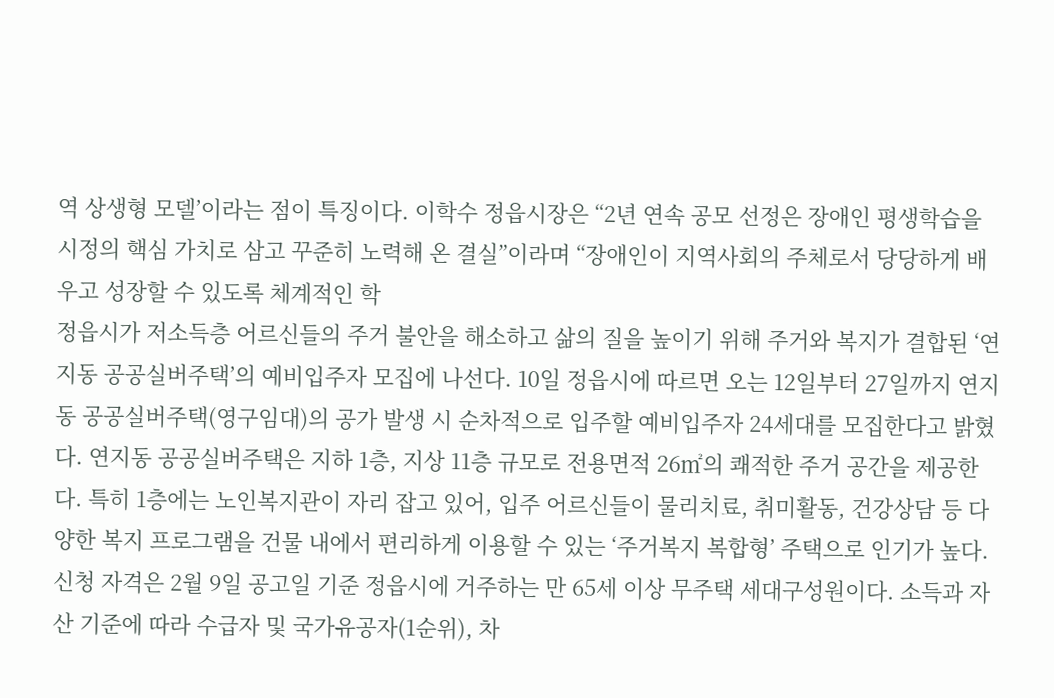역 상생형 모델’이라는 점이 특징이다. 이학수 정읍시장은 “2년 연속 공모 선정은 장애인 평생학습을 시정의 핵심 가치로 삼고 꾸준히 노력해 온 결실”이라며 “장애인이 지역사회의 주체로서 당당하게 배우고 성장할 수 있도록 체계적인 학
정읍시가 저소득층 어르신들의 주거 불안을 해소하고 삶의 질을 높이기 위해 주거와 복지가 결합된 ‘연지동 공공실버주택’의 예비입주자 모집에 나선다. 10일 정읍시에 따르면 오는 12일부터 27일까지 연지동 공공실버주택(영구임대)의 공가 발생 시 순차적으로 입주할 예비입주자 24세대를 모집한다고 밝혔다. 연지동 공공실버주택은 지하 1층, 지상 11층 규모로 전용면적 26㎡의 쾌적한 주거 공간을 제공한다. 특히 1층에는 노인복지관이 자리 잡고 있어, 입주 어르신들이 물리치료, 취미활동, 건강상담 등 다양한 복지 프로그램을 건물 내에서 편리하게 이용할 수 있는 ‘주거복지 복합형’ 주택으로 인기가 높다. 신청 자격은 2월 9일 공고일 기준 정읍시에 거주하는 만 65세 이상 무주택 세대구성원이다. 소득과 자산 기준에 따라 수급자 및 국가유공자(1순위), 차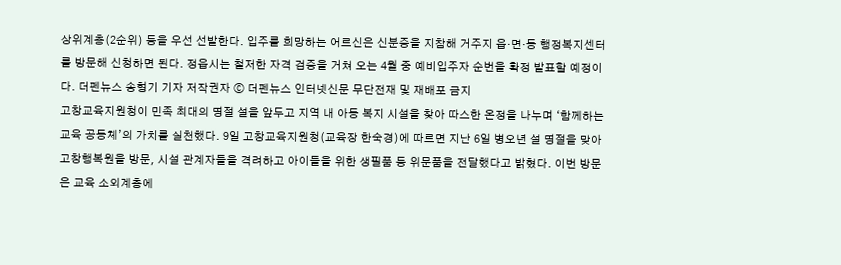상위계층(2순위) 등을 우선 선발한다. 입주를 희망하는 어르신은 신분증을 지참해 거주지 읍·면·동 행정복지센터를 방문해 신청하면 된다. 정읍시는 철저한 자격 검증을 거쳐 오는 4월 중 예비입주자 순번을 확정 발표할 예정이다. 더펜뉴스 송형기 기자 저작권자 ⓒ 더펜뉴스 인터넷신문 무단전재 및 재배포 금지
고창교육지원청이 민족 최대의 명절 설을 앞두고 지역 내 아동 복지 시설을 찾아 따스한 온정을 나누며 ‘함께하는 교육 공동체’의 가치를 실천했다. 9일 고창교육지원청(교육장 한숙경)에 따르면 지난 6일 병오년 설 명절을 맞아 고창행복원을 방문, 시설 관계자들을 격려하고 아이들을 위한 생필품 등 위문품을 전달했다고 밝혔다. 이번 방문은 교육 소외계층에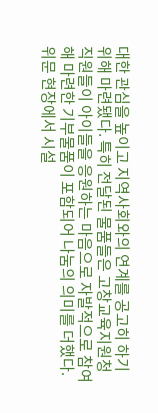대한 관심을 높이고 지역사회와의 연계를 공고히 하기 위해 마련됐다. 특히 전달된 물품들은 고창교육지원청 직원들이 아이들을 응원하는 마음으로 자발적으로 참여해 마련한 기부물품이 포함되어 나눔의 의미를 더했다. 위문 현장에서 시설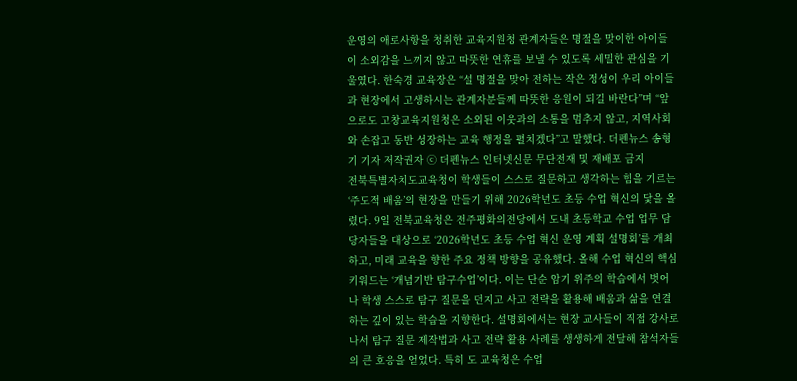운영의 애로사항을 청취한 교육지원청 관계자들은 명절을 맞이한 아이들이 소외감을 느끼지 않고 따뜻한 연휴를 보낼 수 있도록 세밀한 관심을 기울였다. 한숙경 교육장은 “설 명절을 맞아 전하는 작은 정성이 우리 아이들과 현장에서 고생하시는 관계자분들께 따뜻한 응원이 되길 바란다”며 “앞으로도 고창교육지원청은 소외된 이웃과의 소통을 멈추지 않고, 지역사회와 손잡고 동반 성장하는 교육 행정을 펼치겠다”고 말했다. 더펜뉴스 송형기 기자 저작권자 ⓒ 더펜뉴스 인터넷신문 무단전재 및 재배포 금지
전북특별자치도교육청이 학생들이 스스로 질문하고 생각하는 힘을 기르는 ‘주도적 배움’의 현장을 만들기 위해 2026학년도 초등 수업 혁신의 닻을 올렸다. 9일 전북교육청은 전주평화의전당에서 도내 초등학교 수업 업무 담당자들을 대상으로 ‘2026학년도 초등 수업 혁신 운영 계획 설명회’를 개최하고, 미래 교육을 향한 주요 정책 방향을 공유했다. 올해 수업 혁신의 핵심 키워드는 ‘개념기반 탐구수업’이다. 이는 단순 암기 위주의 학습에서 벗어나 학생 스스로 탐구 질문을 던지고 사고 전략을 활용해 배움과 삶을 연결하는 깊이 있는 학습을 지향한다. 설명회에서는 현장 교사들이 직접 강사로 나서 탐구 질문 제작법과 사고 전략 활용 사례를 생생하게 전달해 참석자들의 큰 호응을 얻었다. 특히 도 교육청은 수업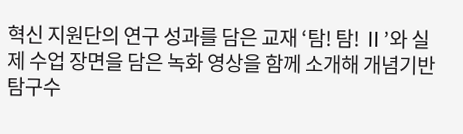혁신 지원단의 연구 성과를 담은 교재 ‘탐! 탐! Ⅱ’와 실제 수업 장면을 담은 녹화 영상을 함께 소개해 개념기반 탐구수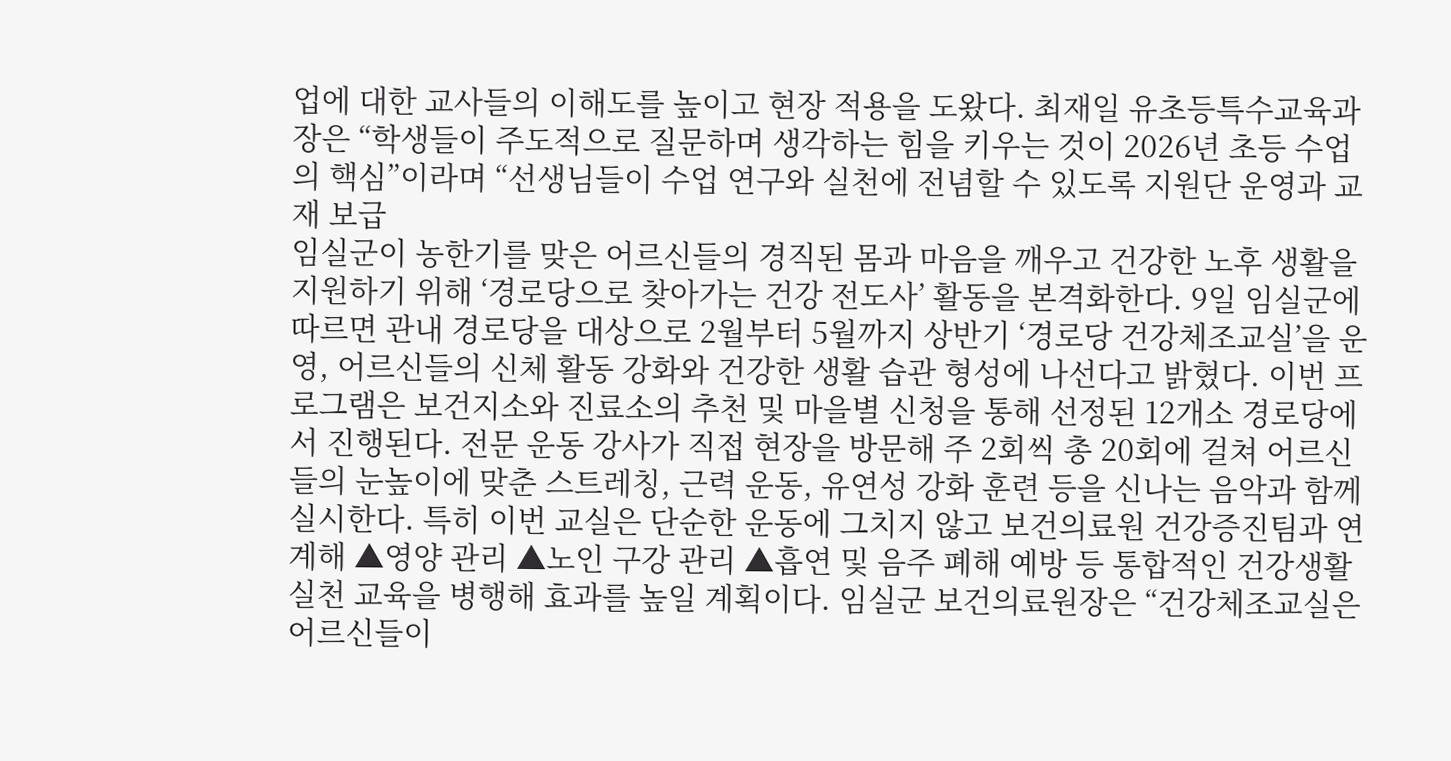업에 대한 교사들의 이해도를 높이고 현장 적용을 도왔다. 최재일 유초등특수교육과장은 “학생들이 주도적으로 질문하며 생각하는 힘을 키우는 것이 2026년 초등 수업의 핵심”이라며 “선생님들이 수업 연구와 실천에 전념할 수 있도록 지원단 운영과 교재 보급
임실군이 농한기를 맞은 어르신들의 경직된 몸과 마음을 깨우고 건강한 노후 생활을 지원하기 위해 ‘경로당으로 찾아가는 건강 전도사’ 활동을 본격화한다. 9일 임실군에 따르면 관내 경로당을 대상으로 2월부터 5월까지 상반기 ‘경로당 건강체조교실’을 운영, 어르신들의 신체 활동 강화와 건강한 생활 습관 형성에 나선다고 밝혔다. 이번 프로그램은 보건지소와 진료소의 추천 및 마을별 신청을 통해 선정된 12개소 경로당에서 진행된다. 전문 운동 강사가 직접 현장을 방문해 주 2회씩 총 20회에 걸쳐 어르신들의 눈높이에 맞춘 스트레칭, 근력 운동, 유연성 강화 훈련 등을 신나는 음악과 함께 실시한다. 특히 이번 교실은 단순한 운동에 그치지 않고 보건의료원 건강증진팀과 연계해 ▲영양 관리 ▲노인 구강 관리 ▲흡연 및 음주 폐해 예방 등 통합적인 건강생활 실천 교육을 병행해 효과를 높일 계획이다. 임실군 보건의료원장은 “건강체조교실은 어르신들이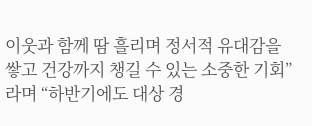이웃과 함께 땀 흘리며 정서적 유대감을 쌓고 건강까지 챙길 수 있는 소중한 기회”라며 “하반기에도 대상 경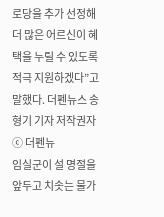로당을 추가 선정해 더 많은 어르신이 혜택을 누릴 수 있도록 적극 지원하겠다”고 말했다. 더펜뉴스 송형기 기자 저작권자 ⓒ 더펜뉴
임실군이 설 명절을 앞두고 치솟는 물가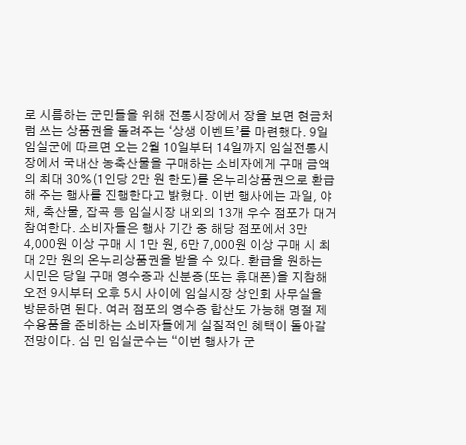로 시름하는 군민들을 위해 전통시장에서 장을 보면 현금처럼 쓰는 상품권을 돌려주는 ‘상생 이벤트’를 마련했다. 9일 임실군에 따르면 오는 2월 10일부터 14일까지 임실전통시장에서 국내산 농축산물을 구매하는 소비자에게 구매 금액의 최대 30%(1인당 2만 원 한도)를 온누리상품권으로 환급해 주는 행사를 진행한다고 밝혔다. 이번 행사에는 과일, 야채, 축산물, 잡곡 등 임실시장 내외의 13개 우수 점포가 대거 참여한다. 소비자들은 행사 기간 중 해당 점포에서 3만 4,000원 이상 구매 시 1만 원, 6만 7,000원 이상 구매 시 최대 2만 원의 온누리상품권을 받을 수 있다. 환급을 원하는 시민은 당일 구매 영수증과 신분증(또는 휴대폰)을 지참해 오전 9시부터 오후 5시 사이에 임실시장 상인회 사무실을 방문하면 된다. 여러 점포의 영수증 합산도 가능해 명절 제수용품을 준비하는 소비자들에게 실질적인 혜택이 돌아갈 전망이다. 심 민 임실군수는 “이번 행사가 군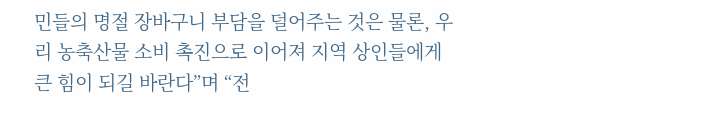민들의 명절 장바구니 부담을 덜어주는 것은 물론, 우리 농축산물 소비 촉진으로 이어져 지역 상인들에게 큰 힘이 되길 바란다”며 “전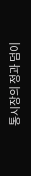통시장의 정과 덤이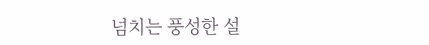넘치는 풍성한 설